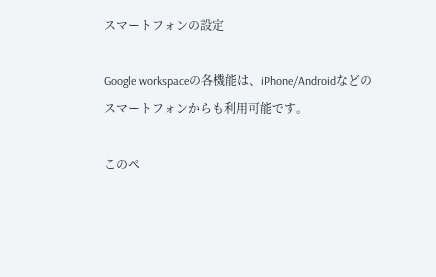スマートフォンの設定

Google workspaceの各機能は、iPhone/Androidなどのスマートフォンからも利用可能です。

このペ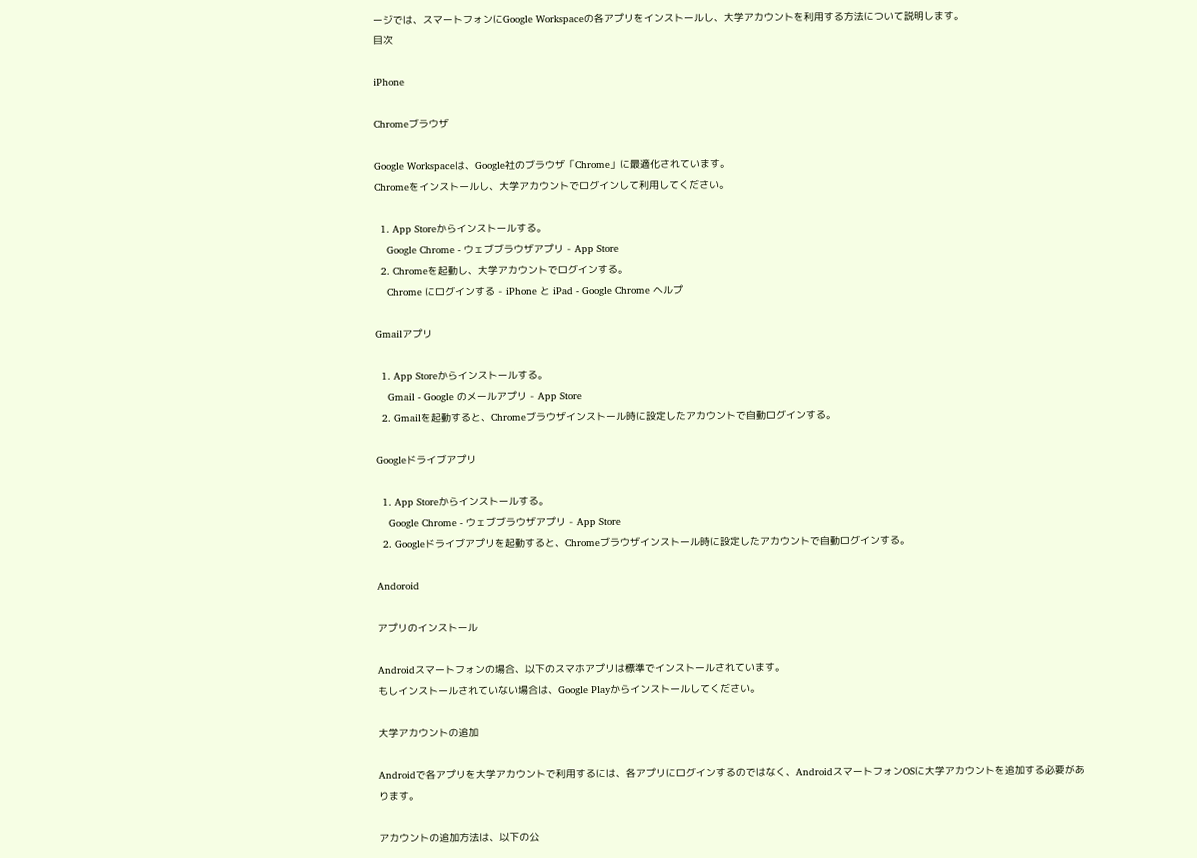ージでは、スマートフォンにGoogle Workspaceの各アプリをインストールし、大学アカウントを利用する方法について説明します。
目次

iPhone

Chromeブラウザ

Google Workspaceは、Google社のブラウザ「Chrome」に最適化されています。
Chromeをインストールし、大学アカウントでログインして利用してください。

  1. App Storeからインストールする。
    Google Chrome - ウェブブラウザアプリ - App Store
  2. Chromeを起動し、大学アカウントでログインする。
    Chrome にログインする - iPhone と iPad - Google Chrome ヘルプ

Gmailアプリ

  1. App Storeからインストールする。
    Gmail - Google のメールアプリ - App Store
  2. Gmailを起動すると、Chromeブラウザインストール時に設定したアカウントで自動ログインする。

Googleドライブアプリ

  1. App Storeからインストールする。
    Google Chrome - ウェブブラウザアプリ - App Store
  2. Googleドライブアプリを起動すると、Chromeブラウザインストール時に設定したアカウントで自動ログインする。

Andoroid

アプリのインストール

Androidスマートフォンの場合、以下のスマホアプリは標準でインストールされています。
もしインストールされていない場合は、Google Playからインストールしてください。

大学アカウントの追加

Androidで各アプリを大学アカウントで利用するには、各アプリにログインするのではなく、AndroidスマートフォンOSに大学アカウントを追加する必要があります。

アカウントの追加方法は、以下の公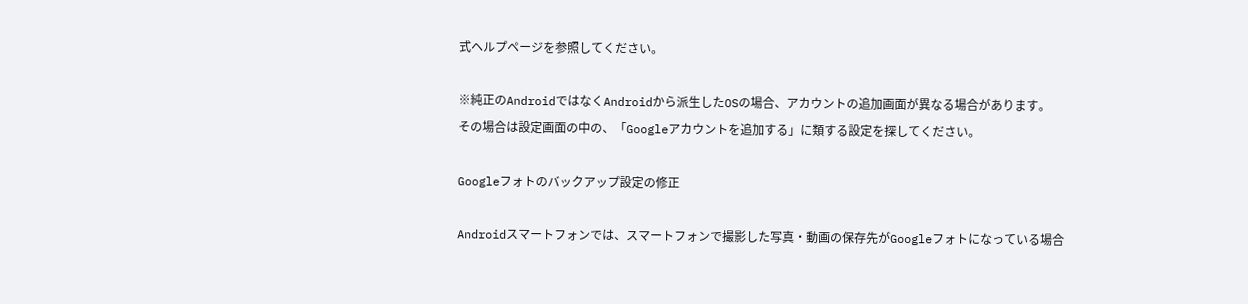式ヘルプページを参照してください。

※純正のAndroidではなくAndroidから派生したOSの場合、アカウントの追加画面が異なる場合があります。
その場合は設定画面の中の、「Googleアカウントを追加する」に類する設定を探してください。

Googleフォトのバックアップ設定の修正

Androidスマートフォンでは、スマートフォンで撮影した写真・動画の保存先がGoogleフォトになっている場合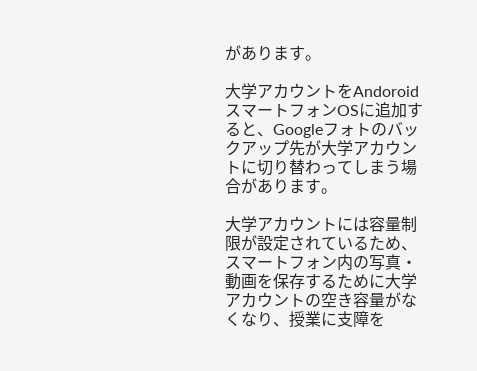があります。

大学アカウントをAndoroidスマートフォンOSに追加すると、Googleフォトのバックアップ先が大学アカウントに切り替わってしまう場合があります。

大学アカウントには容量制限が設定されているため、スマートフォン内の写真・動画を保存するために大学アカウントの空き容量がなくなり、授業に支障を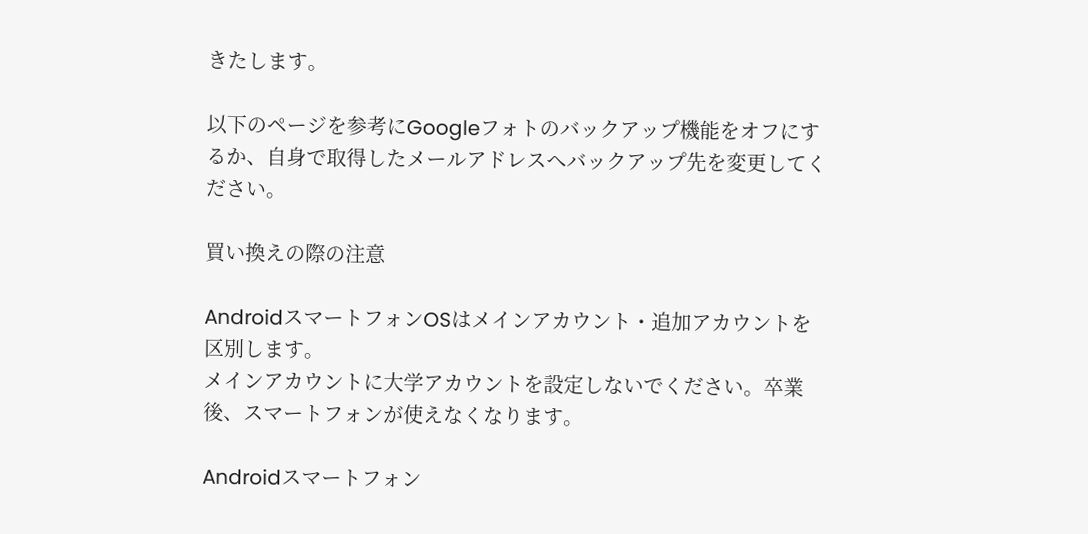きたします。

以下のページを参考にGoogleフォトのバックアップ機能をオフにするか、自身で取得したメールアドレスへバックアップ先を変更してください。

買い換えの際の注意

AndroidスマートフォンOSはメインアカウント・追加アカウントを区別します。
メインアカウントに大学アカウントを設定しないでください。卒業後、スマートフォンが使えなくなります。

Androidスマートフォン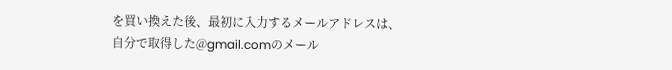を買い換えた後、最初に入力するメールアドレスは、自分で取得した@gmail.comのメール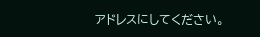アドレスにしてください。